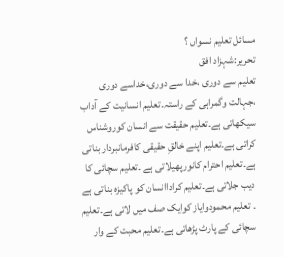مسائل تعلیم نسواں ؟
تحریر:شہزاد افق
تعلیم سے دوری ،خدا سے دوری،خداسے دوری ،جہالت وگمراہی کے راستہ۔تعلیم انسانیت کے آداب سیکھاتی ہے۔تعلیم حقیقت سے انسان کوروشناس کراتی ہے۔تعلیم اپنے خالقِ حقیقی کافرمانبردار بناتی ہے۔تعلیم احترام کانورپھیلاتی ہے ۔تعلیم سچائی کا دیب جلاتی ہے۔تعلیم کراداانسان کو پاکیزہ بناتی ہے ۔ تعلیم محمودوایاز کوایک صف میں لاتی ہے۔تعلیم سچائی کے پارٹ پڑھاتی ہے۔تعلیم محبت کے وار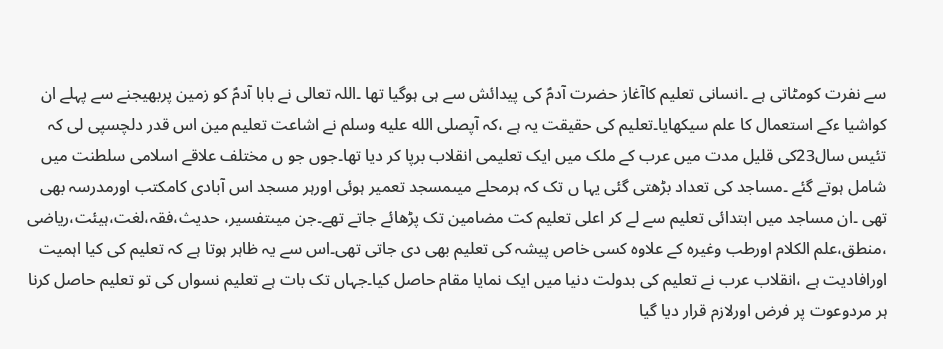سے نفرت کومٹاتی ہے ۔انسانی تعلیم کاآغاز حضرت آدمؑ کی پیدائش سے ہی ہوگیا تھا ۔اللہ تعالی نے بابا آدمؑ کو زمین پربھیجنے سے پہلے ان کواشیا ءکے استعمال کا علم سیکھایا۔تعلیم کی حقیقت یہ ہے ،کہ آپصلى الله عليه وسلم نے اشاعت تعلیم مین اس قدر دلچسپی لی کہ تئیس سال23کی قلیل مدت میں عرب کے ملک میں ایک تعلیمی انقلاب برپا کر دیا تھا۔جوں جو ں مختلف علاقے اسلامی سلطنت میں شامل ہوتے گئے ۔مساجد کی تعداد بڑھتی گئی یہا ں تک کہ ہرمحلے میںمسجد تعمیر ہوئی اورہر مسجد اس آبادی کامکتب اورمدرسہ بھی تھی ۔ان مساجد میں ابتدائی تعلیم سے لے کر اعلی تعلیم کت مضامین تک پڑھائے جاتے تھے۔جن میںتفسیر، حدیث،فقہ،لغت،ہیئت،ریاضی ،منطق،علم الکلام اورطب وغیرہ کے علاوہ کسی خاص پیشہ کی تعلیم بھی دی جاتی تھی۔اس سے یہ ظاہر ہوتا ہے کہ تعلیم کی کیا اہمیت اورافادیت ہے ،انقلاب عرب نے تعلیم کی بدولت دنیا میں ایک نمایا مقام حاصل کیا۔جہاں تک بات ہے تعلیم نسواں کی تو تعلیم حاصل کرنا ہر مردوعوت پر فرض اورلازم قرار دیا گیا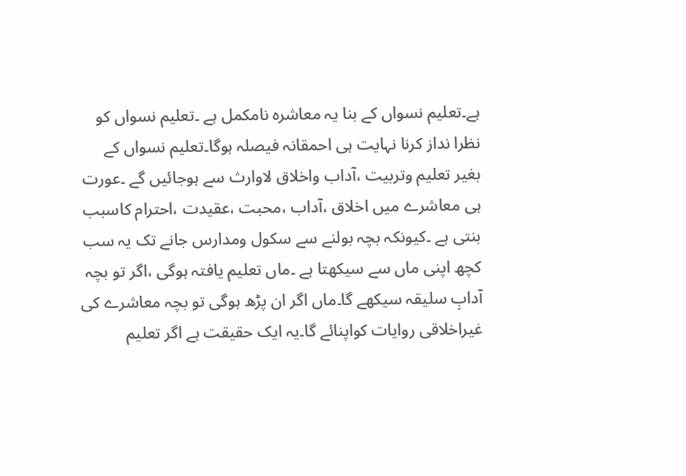ہے۔تعلیم نسواں کے بنا یہ معاشرہ نامکمل ہے ۔تعلیم نسواں کو نظرا نداز کرنا نہایت ہی احمقانہ فیصلہ ہوگا۔تعلیم نسواں کے بغیر تعلیم وتربیت ،آداب واخلاق لاوارث سے ہوجائیں گے ۔عورت ہی معاشرے میں اخلاق ،آداب ،محبت ،عقیدت ،احترام کاسبب بنتی ہے ۔کیونکہ بچہ بولنے سے سکول ومدارس جانے تک یہ سب کچھ اپنی ماں سے سیکھتا ہے ۔ماں تعلیم یافتہ ہوگی ،اگر تو بچہ آدابِ سلیقہ سیکھے گا۔ماں اگر ان پڑھ ہوگی تو بچہ معاشرے کی غیراخلاقی روایات کواپنائے گا۔یہ ایک حقیقت ہے اگر تعلیم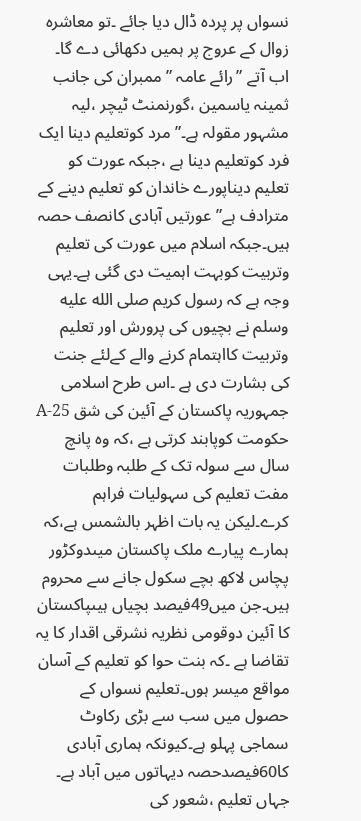نسواں پر پردہ ڈال دیا جائے ۔تو معاشرہ زوال کے عروج پر ہمیں دکھائی دے گا۔ اب آتے ”رائے عامہ ” ممبران کی جانب
ثمینہ یاسمین ،گورنمنٹ ٹیچر ،لیہ
مشہور مقولہ ہے۔”مرد کوتعلیم دینا ایک فرد کوتعلیم دینا ہے ،جبکہ عورت کو تعلیم دیناپورے خاندان کو تعلیم دینے کے مترادف ہے”عورتیں آبادی کانصف حصہ ہیں۔جبکہ اسلام میں عورت کی تعلیم وتربیت کوبہت اہمیت دی گئی ہے۔یہی وجہ ہے کہ رسول کریم صلى الله عليه وسلم نے بچیوں کی پرورش اور تعلیم وتربیت کااہتمام کرنے والے کےلئے جنت کی بشارت دی ہے ۔اس طرح اسلامی جمہوریہ پاکستان کے آئین کی شق A-25 حکومت کوپابند کرتی ہے ،کہ وہ پانچ سال سے سولہ تک کے طلبہ وطلبات مفت تعلیم کی سہولیات فراہم کرے۔لیکن یہ بات اظہر بالشمس ہے،کہ ہمارے پیارے ملک پاکستان میںدوکڑور پچاس لاکھ بچے سکول جانے سے محروم ہیں۔جن میں49فیصد بچیاں ہیںپاکستان کا آئین دوقومی نظریہ نشرقی اقدار کا یہ تقاضا ہے ۔کہ بنت حوا کو تعلیم کے آسان مواقع میسر ہوں۔تعلیم نسواں کے حصول میں سب سے بڑی رکاوٹ سماجی پہلو ہے۔کیونکہ ہماری آبادی کا60فیصدحصہ دیہاتوں میں آباد ہے۔ جہاں تعلیم ،شعور کی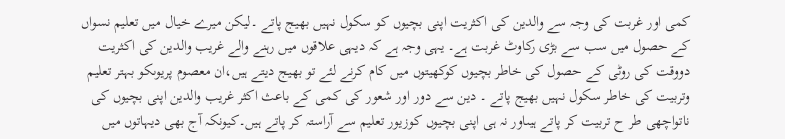کمی اور غربت کی وجہ سے والدین کی اکثریت اپنی بچیوں کو سکول نہیں بھیج پاتے ۔لیکن میرے خیال میں تعلیم نسواں کے حصول میں سب سے بڑی رکاوٹ غربت ہے۔ یہی وجہ ہے کہ دیہی علاقوں میں رہنے والے غریب والدین کی اکثریت دووقت کی روٹی کے حصول کی خاطر بچیوں کوکھیتوں میں کام کرنے لئے تو بھیج دیتے ہیں،ان معصوم پریوںکو بہتر تعلیم وتربیت کی خاطر سکول نہیں بھیج پاتے ۔ دین سے دور اور شعور کی کمی کے باعث اکثر غریب والدین اپنی بچیوں کی ناتواچھی طر ح تربیت کر پاتے ہیںاور نہ ہی اپنی بچیوں کوزیور تعلیم سے آراستہ کر پاتے ہیں۔کیونکہ آج بھی دیہاتوں میں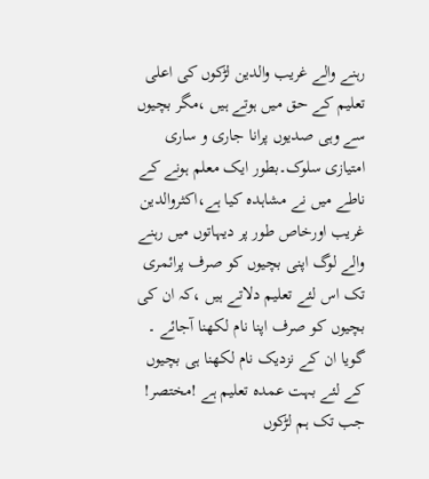رہنے والے غریب والدین لڑکوں کی اعلی تعلیم کے حق میں ہوتے ہیں ،مگر بچیوں سے وہی صدیوں پرانا جاری و ساری امتیازی سلوک۔بطور ایک معلم ہونے کے ناطے میں نے مشاہدہ کیا ہے،اکثروالدین غریب اورخاص طور پر دیہاتوں میں رہنے والے لوگ اپنی بچیوں کو صرف پرائمری تک اس لئے تعلیم دلاتے ہیں ،کہ ان کی بچیوں کو صرف اپنا نام لکھنا آجائے ۔ گویا ان کے نزدیک نام لکھنا ہی بچیوں کے لئے بہت عمدہ تعلیم ہے !مختصر! جب تک ہم لڑکوں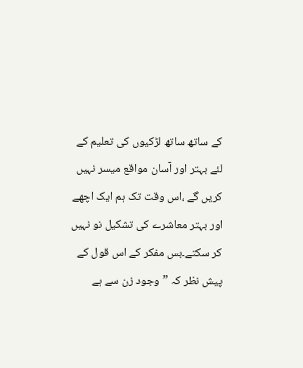کے ساتھ ساتھ لڑکیوں کی تعلیم کے لئے بہتر اور آسان مواقع میسر نہیں کریں گے ،اس وقت تک ہم ایک اچھے اور بہتر معاشرے کی تشکیل نو نہیں کر سکتے۔بس مفکر کے اس قول کے پیش نظر کہ ”وجود زن سے ہے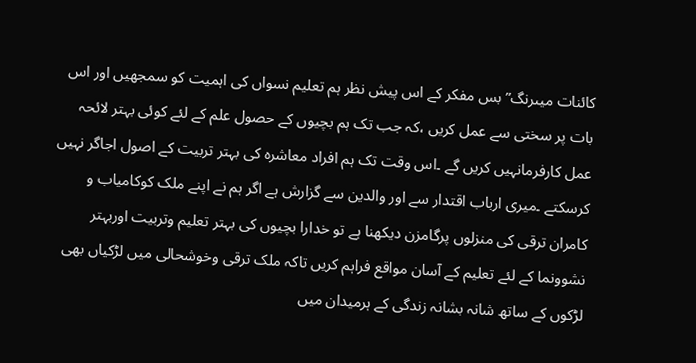کائنات میںرنگ”بس مفکر کے اس پیش نظر ہم تعلیم نسواں کی اہمیت کو سمجھیں اور اس بات پر سختی سے عمل کریں ،کہ جب تک ہم بچیوں کے حصول علم کے لئے کوئی بہتر لائحہ عمل کارفرمانہیں کریں گے ۔اس وقت تک ہم افراد معاشرہ کی بہتر تربیت کے اصول اجاگر نہیں کرسکتے ۔میری ارباب اقتدار سے اور والدین سے گزارش ہے اگر ہم نے اپنے ملک کوکامیاب و کامران ترقی کی منزلوں پرگامزن دیکھنا ہے تو خدارا بچیوں کی بہتر تعلیم وتربیت اوربہتر نشوونما کے لئے تعلیم کے آسان مواقع فراہم کریں تاکہ ملک ترقی وخوشحالی میں لڑکیاں بھی لڑکوں کے ساتھ شانہ بشانہ زندگی کے ہرمیدان میں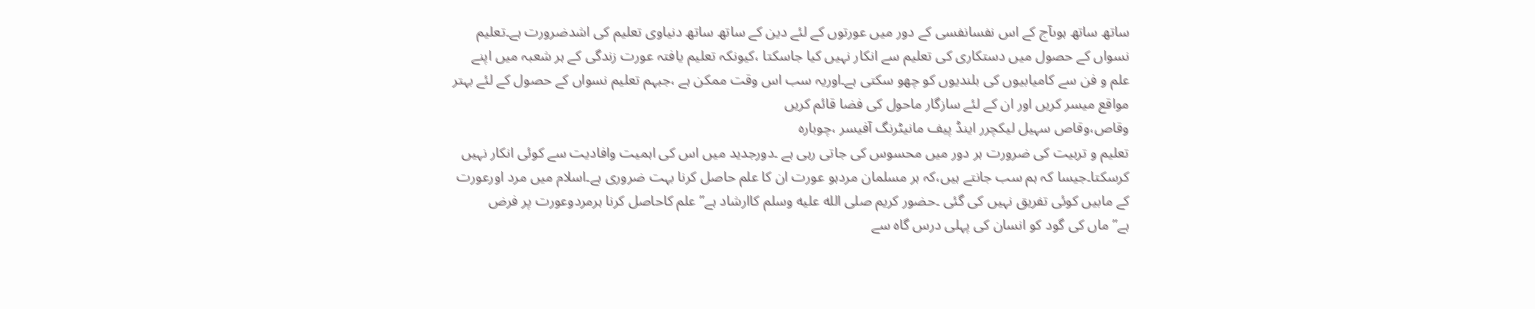ساتھ ساتھ ہوںآج کے اس نفسانفسی کے دور میں عورتوں کے لئے دین کے ساتھ ساتھ دنیاوی تعلیم کی اشدضرورت ہے۔تعلیم نسواں کے حصول میں دستکاری کی تعلیم سے انکار نہیں کیا جاسکتا ،کیونکہ تعلیم یافتہ عورت زندگی کے ہر شعبہ میں اپنے علم و فن سے کامیابیوں کی بلندیوں کو چھو سکتی ہے۔اوریہ سب اس وقت ممکن ہے ،جبہم تعلیم نسواں کے حصول کے لئے بہتر مواقع میسر کریں اور ان کے لئے سازگار ماحول کی فضا قائم کریں
وقاص،وقاص سہیل لیکچرر اینڈ پیف مانیٹرنگ آفیسر ،چوبارہ
تعلیم و تربیت کی ضرورت ہر دور میں محسوس کی جاتی رہی ہے ۔دورجدید میں اس کی اہمیت وافادیت سے کوئی انکار نہیں کرسکتا۔جیسا کہ ہم سب جانتے ہیں،کہ ہر مسلمان مردہو عورت ان کا علم حاصل کرنا بہت ضروری ہے۔اسلام میں مرد اورعورت کے مابیں کوئی تفریق نہیں کی گئی ۔حضور کریم صلى الله عليه وسلم کاارشاد ہے”علم کاحاصل کرنا ہرمردوعورت پر فرض ہے”ماں کی گود کو انسان کی پہلی درس گاہ سے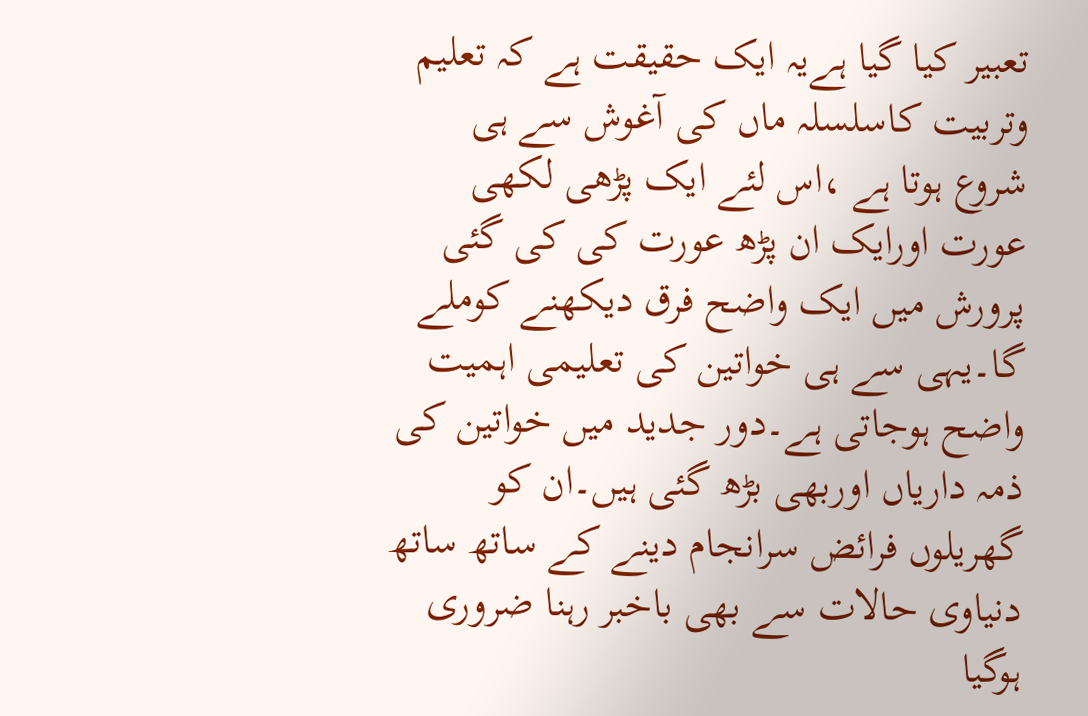تعبیر کیا گیا ہےیہ ایک حقیقت ہے کہ تعلیم وتربیت کاسلسلہ ماں کی آغوش سے ہی شروع ہوتا ہے ،اس لئے ایک پڑھی لکھی عورت اورایک ان پڑھ عورت کی کی گئی پرورش میں ایک واضح فرق دیکھنے کوملے گا۔یہی سے ہی خواتین کی تعلیمی اہمیت واضح ہوجاتی ہے۔دور جدید میں خواتین کی ذمہ داریاں اوربھی بڑھ گئی ہیں۔ان کو گھریلوں فرائض سرانجام دینے کے ساتھ ساتھ دنیاوی حالات سے بھی باخبر رہنا ضروری ہوگیا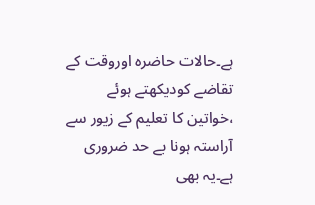ہے۔حالات حاضرہ اوروقت کے تقاضے کودیکھتے ہوئے ،خواتین کا تعلیم کے زیور سے آراستہ ہونا بے حد ضروری ہے۔یہ بھی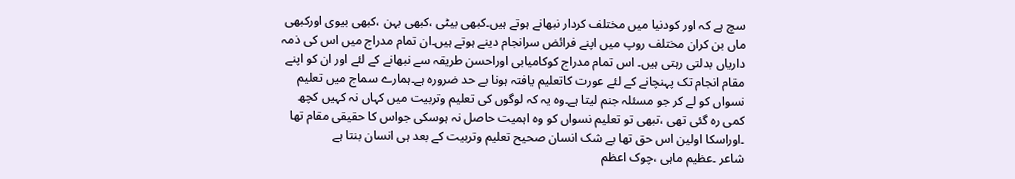سچ ہے کہ اور کودنیا میں مختلف کردار نبھانے ہوتے ہیں۔کبھی بیٹی ،کبھی بہن ،کبھی بیوی اورکبھی ماں بن کران مختلف روپ میں اپنے فرائض سرانجام دینے ہوتے ہیں۔ان تمام مدراج میں اس کی ذمہ داریاں بدلتی رہتی ہیں۔ اس تمام مدراج کوکامیابی اوراحسن طریقہ سے نبھانے کے لئے اور ان کو اپنے مقام انجام تک پہنچانے کے لئے عورت کاتعلیم یافتہ ہونا بے حد ضرورہ ہے۔ہمارے سماج میں تعلیم نسواں کو لے کر جو مسئلہ جنم لیتا ہے۔وہ یہ کہ لوگوں کی تعلیم وتربیت میں کہاں نہ کہیں کچھ کمی رہ گئی تھی ،تبھی تو تعلیم نسواں کو وہ اہمیت حاصل نہ ہوسکی جواس کا حقیقی مقام تھا ۔اوراسکا اولین اس حق تھا بے شک انسان صحیح تعلیم وتربیت کے بعد ہی انسان بنتا ہے
شاعر ۔عظیم ماہی ،چوک اعظم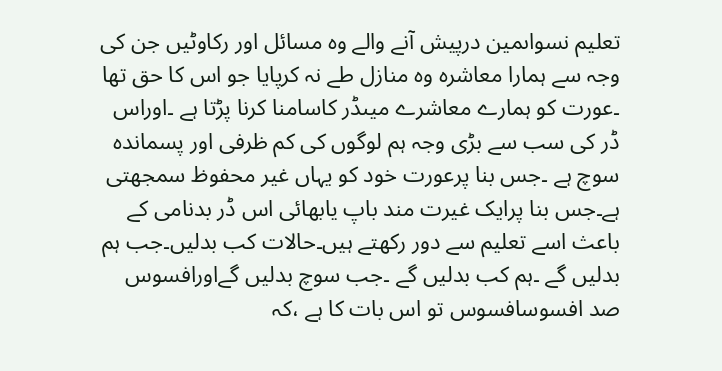تعلیم نسواںمین درپیش آنے والے وہ مسائل اور رکاوٹیں جن کی وجہ سے ہمارا معاشرہ وہ منازل طے نہ کرپایا جو اس کا حق تھا ۔عورت کو ہمارے معاشرے میںڈر کاسامنا کرنا پڑتا ہے ۔اوراس ڈر کی سب سے بڑی وجہ ہم لوگوں کی کم ظرفی اور پسماندہ سوچ ہے ۔جس بنا پرعورت خود کو یہاں غیر محفوظ سمجھتی ہے۔جس بنا پرایک غیرت مند باپ یابھائی اس ڈر بدنامی کے باعث اسے تعلیم سے دور رکھتے ہیں۔حالات کب بدلیں۔جب ہم بدلیں گے ۔ہم کب بدلیں گے ۔جب سوچ بدلیں گےاورافسوس صد افسوسافسوس تو اس بات کا ہے ،کہ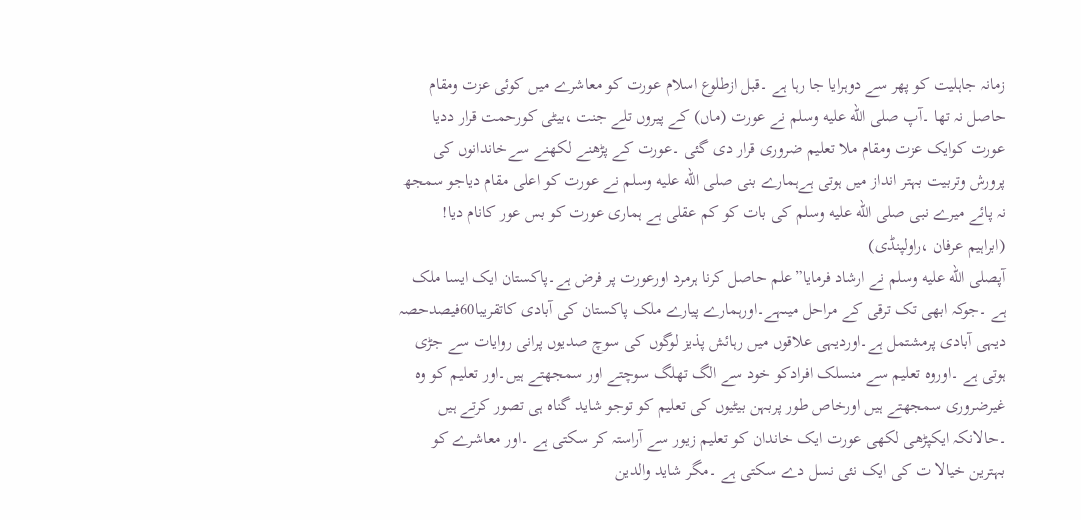زمانہ جاہلیت کو پھر سے دوہرایا جا رہا ہے ۔قبل ازطلوع اسلام عورت کو معاشرے میں کوئی عزت ومقام حاصل نہ تھا ۔آپ صلى الله عليه وسلم نے عورت (ماں) کے پیروں تلے جنت ،بیٹی کورحمت قرار ددیا عورت کوایک عزت ومقام ملا تعلیم ضروری قرار دی گئی ۔عورت کے پڑھنے لکھنے سےخاندانوں کی پرورش وتربیت بہتر انداز میں ہوتی ہےہمارے بنی صلى الله عليه وسلم نے عورت کو اعلی مقام دیاجو سمجھ نہ پائے میرے نبی صلى الله عليه وسلم کی بات کو کم عقلی ہے ہماری عورت کو بس عور کانام دیا!
(ابراہیم عرفان ،راولپنڈی)
آپصلى الله عليه وسلم نے ارشاد فرمایا”علم حاصل کرنا ہرمرد اورعورت پر فرض ہے۔پاکستان ایک ایسا ملک ہے ۔جوکہ ابھی تک ترقی کے مراحل میںہے۔اورہمارے پیارے ملک پاکستان کی آبادی کاتقریبا60فیصدحصہ دیہی آبادی پرمشتمل ہے۔اوردیہی علاقوں میں رہائش پذیز لوگوں کی سوچ صدیوں پرانی روایات سے جڑی ہوتی ہے ۔اوروہ تعلیم سے منسلک افرادکو خود سے الگ تھلگ سوچتے اور سمجھتے ہیں۔اور تعلیم کو وہ غیرضروری سمجھتے ہیں اورخاص طور پربہن بیٹیوں کی تعلیم کو توجو شاید گناہ ہی تصور کرتے ہیں ۔حالانکہ ایکپڑھی لکھی عورت ایک خاندان کو تعلیم زیور سے آراستہ کر سکتی ہے ۔اور معاشرے کو بہترین خیالا ت کی ایک نئی نسل دے سکتی ہے ۔مگر شاید والدین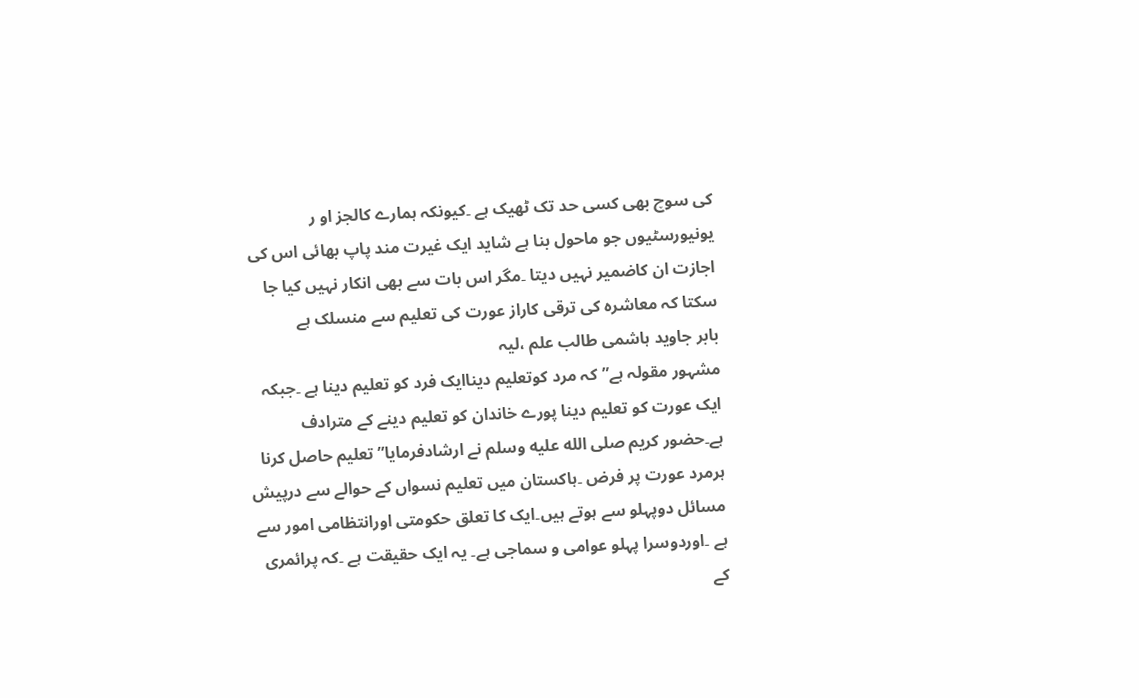کی سوچ بھی کسی حد تک ٹھیک ہے ۔کیونکہ ہمارے کالجز او ر یونیورسٹیوں جو ماحول بنا ہے شاید ایک غیرت مند پاپ بھائی اس کی اجازت ان کاضمیر نہیں دیتا ۔مگر اس بات سے بھی انکار نہیں کیا جا سکتا کہ معاشرہ کی ترقی کاراز عورت کی تعلیم سے منسلک ہے
بابر جاوید ہاشمی طالب علم ،لیہ
مشہور مقولہ ہے”کہ مرد کوتعلیم دیناایک فرد کو تعلیم دینا ہے ۔جبکہ ایک عورت کو تعلیم دینا پورے خاندان کو تعلیم دینے کے مترادف ہے۔حضور کریم صلى الله عليه وسلم نے ارشادفرمایا”تعلیم حاصل کرنا ہرمرد عورت پر فرض ۔ہاکستان میں تعلیم نسواں کے حوالے سے درپیش مسائل دوپہلو سے ہوتے ہیں۔ایک کا تعلق حکومتی اورانتظامی امور سے ہے ۔اوردوسرا پہلو عوامی و سماجی ہے۔ یہ ایک حقیقت ہے ۔کہ پرائمری کے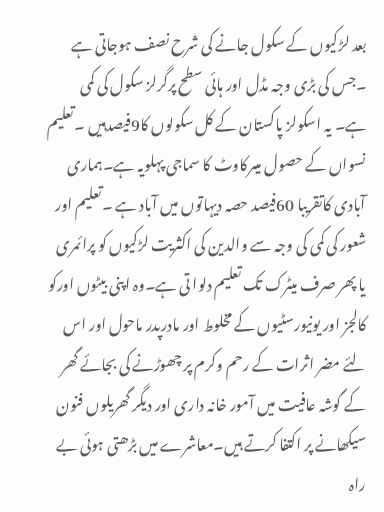بعد لڑکیوں کے سکول جانے کی شرح نصف ہوجاتی ہے ۔جس کی بڑی وجہ مڈل اور ہائی سطح پرگرلز سکول کی کمی ہے۔ یہ اسکولز پاکستان کے کل سکولوں کا9فیصدہیں ۔تعلیم نسواں کے حصول میںرکاوٹ کا سماجی پہلویہ ہے۔ہماری آبادی کاتقریبا 60فیصد حصہ دیہاتوں میں آباد ہے ۔تعلیم اور شعور کی کمی کی وجہ سے والدین کی اکثریت لڑکیوں کو پرائمری یا پھر صرف میٹرک تک تعلیم دلوا تی ہے۔وہ اپنی بیٹوں اورکو کالجز اور یونیورسٹیوں کے مخلوط اور مادرپدر ماحول اور اس لئے مضر اثرات کے رحم وکرم پر چھوڑنے کی بجائے گھر کے گوشہ عافیت میں آمور خانہ داری اور دیگر گھریلوں فنون سیکھانے پر اکتفا کرتے ہیں۔معاشرے میں بڑھتی ہوئی بے راہ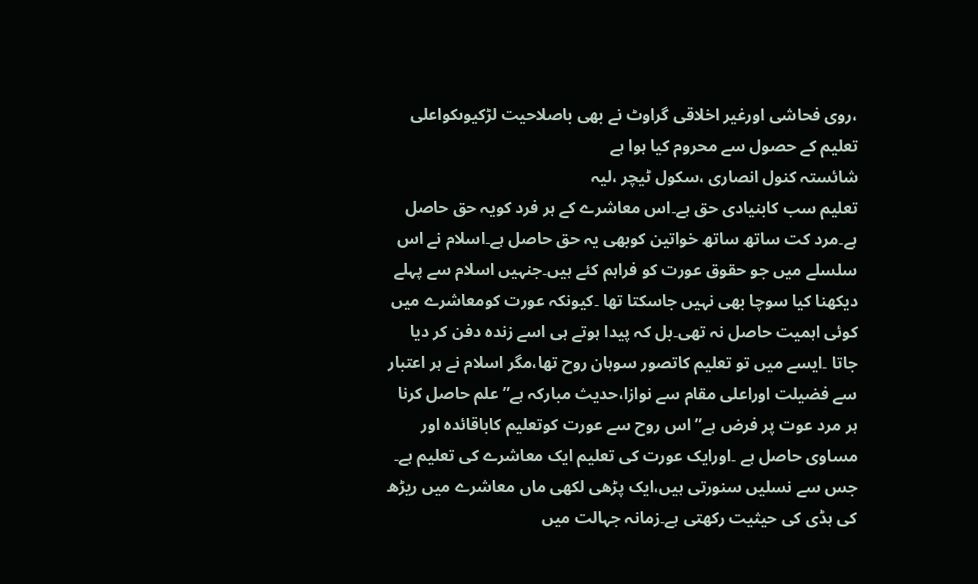،روی فحاشی اورغیر اخلاقی گراوٹ نے بھی باصلاحیت لڑکیوںکواعلی تعلیم کے حصول سے محروم کیا ہوا ہے
شائستہ کنول انصاری ،سکول ٹیچر ،لیہ
تعلیم سب کابنیادی حق ہے۔اس معاشرے کے ہر فرد کویہ حق حاصل ہے۔مرد کت ساتھ ساتھ خواتین کوبھی یہ حق حاصل ہے۔اسلام نے اس سلسلے میں جو حقوق عورت کو فراہم کئے ہیں۔جنہیں اسلام سے پہلے دیکھنا کیا سوچا بھی نہیں جاسکتا تھا ۔کیونکہ عورت کومعاشرے میں کوئی اہمیت حاصل نہ تھی۔بل کہ پیدا ہوتے ہی اسے زندہ دفن کر دیا جاتا ۔ایسے میں تو تعلیم کاتصور سوہان روح تھا،مگر اسلام نے ہر اعتبار سے فضیلت اوراعلی مقام سے نوازا،حدیث مبارکہ ہے”علم حاصل کرنا ہر مرد عوت پر فرض ہے”اس روح سے عورت کوتعلیم کاباقائدہ اور مساوی حاصل ہے ۔اورایک عورت کی تعلیم ایک معاشرے کی تعلیم ہے۔ جس سے نسلیں سنورتی ہیں،ایک پڑھی لکھی ماں معاشرے میں ریڑھ کی ہڈی کی حیثیت رکھتی ہے۔زمانہ جہالت میں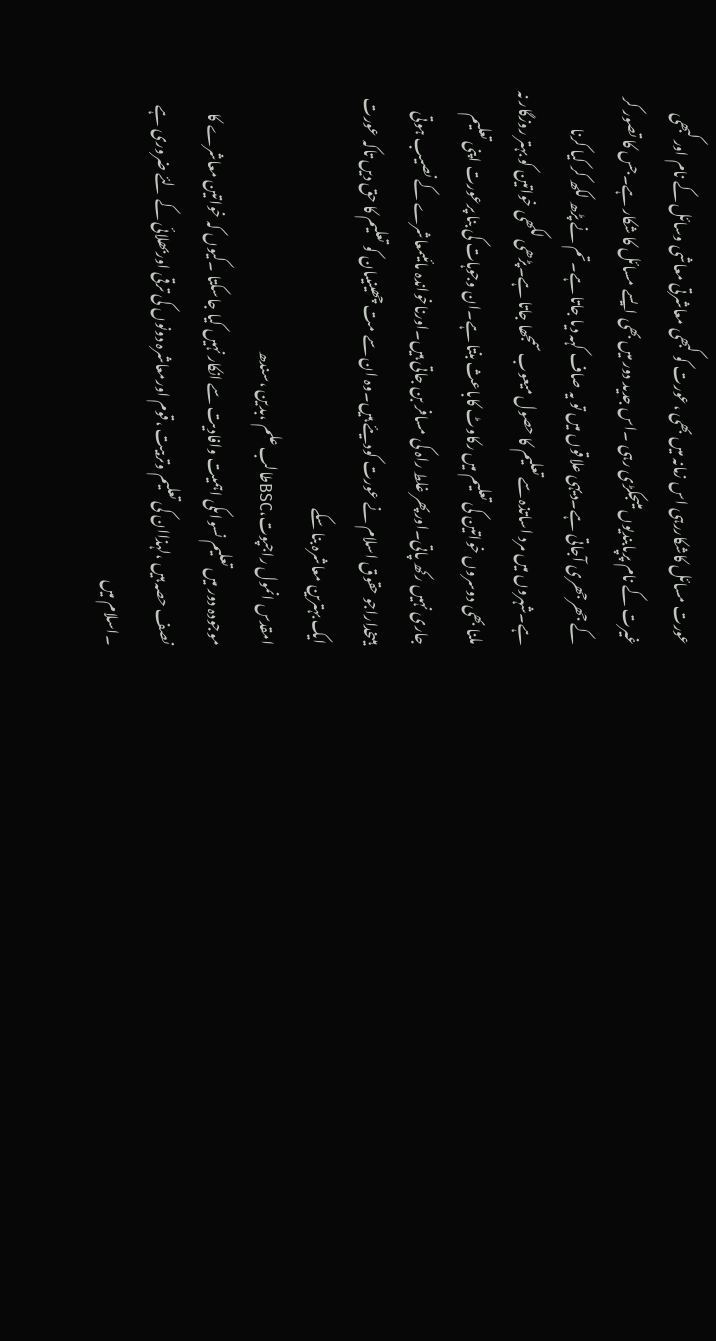عورت مسائل کاشکاررہی اس زمانہ میں بھی ،عورت کو کبھی معاشرتی معاشی وسائل کے نام اور کبھی غیرت کے نام پرپابندیوں میںجکڑی رہی ۔اس جدید دور میں بھی ایسے مسائل کا شکار ہے۔جس کا تصور کر کے جھرجھری آجاتی ہے۔دیہی علاقوں میں تو یہ صاف کہہ دیا جاتا ہے۔تم نے پڑھ لکھ کر کیا کرنا ہے۔شہروں میں مرد اساتذہ سے تعلیم کا حصول میعوب سمجھا جاتا ہے۔پڑھی لکھی خواتین کو بہتر روزگار نہ ملنا بھی دوسروں خواتین کی تعلیم میں رکاوٹ کاباعث بنتا ہے۔ان وجوہات کی بنا پرعورت اپنی تعلیم جاری نہیں رکھ پاتی۔اورپھر غلط راہ کی مسافر بن جاتی ہیں۔اورناخواندہ مائیںمعاشرے کے نصیب ہوتی ہیںخداراجو حقوق اسلام نے عورت کودیئے ہیں۔وہ ان سے مت چھینیںان کو تعلیم کا حق دیں تاکہ عورت ایک بہترین معاشرہ بنا سکے
امقدس انمول راجپوت،BSCطالب علم ،بدین ،سندھ
موجودہ دور میں تعلیم نسواںکی اہمیت وافادیت سے انکار نہیں کیا جاسکتا ۔کیوں کہ خواتین معاشرے کا نصف حصہ ہیں ،لہذاان کی تعلیم وتربیت ،قوم اورمعاشرہ دونوں کی ترقی اوربھلائی کے لئے ضروری ہے ۔اسلام میں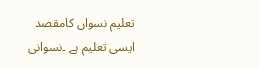تعلیم نسواں کامقصد ایسی تعلیم ہے ۔نسوانی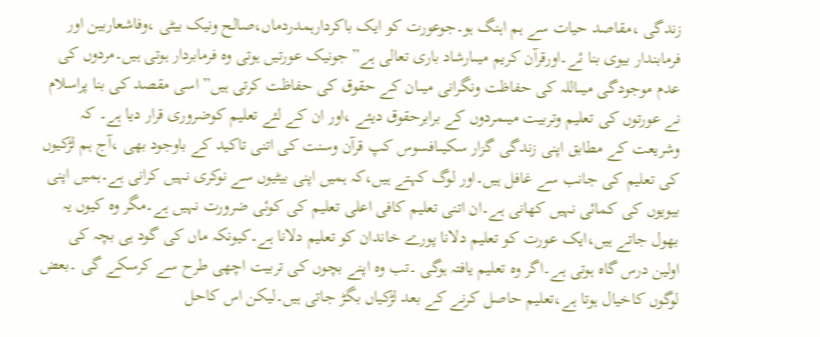زندگی ،مقاصد حیات سے ہم اہنگ ہو۔جوعورت کو ایک باکردارہمدردماں،صالح ونیک بیٹی ،وفاشعاربین اور فرمابندار بیوی بنا ئے۔اورقرآن کریم میںارشاد باری تعالی ہے” جونیک عورتیں ہوتی وہ فرمابردار ہوتی ہیں۔مردوں کی عدم موجودگی میںاللہ کی حفاظت ونگرانی میںان کے حقوق کی حفاظت کرتی ہیں”اسی مقصد کی بنا پراسلام نے عورتوں کی تعلیم وتربیت میںمردوں کے برابرحقوق دیئے ،اور ان کے لئے تعلیم کوضروری قرار دیا ہے۔ کہ وشریعت کے مطابق اپنی زندگی گزار سکیںافسوس کپ قرآن وسنت کی اتنی تاکید کے باوجود بھی ،آج ہم لڑکیوں کی تعلیم کی جانب سے غافل ہیں۔اور لوگ کہتے ہیں،کہ ہمیں اپنی بیٹیوں سے نوکری نہیں کرانی ہے۔ہمیں اپنی بیویوں کی کمائی نہیں کھانی ہے۔ان اتنی تعلیم کافی اعلی تعلیم کی کوئی ضرورت نہیں ہے۔مگر وہ کیوں یہ بھول جاتے ہیں،ایک عورت کو تعلیم دلانا پورے خاندان کو تعلیم دلانا ہے۔کیونکہ ماں کی گود ہی بچہ کی اولین درس گاہ ہوتی ہے۔اگر وہ تعلیم یافتہ ہوگی ۔تب وہ اپنے بچوں کی تربیت اچھی طرح سے کرسکے گی ۔بعض لوگوں کاخیال ہوتا ہے،تعلیم حاصل کرنے کے بعد لڑکیاں بگڑ جاتی ہیں۔لیکن اس کاحل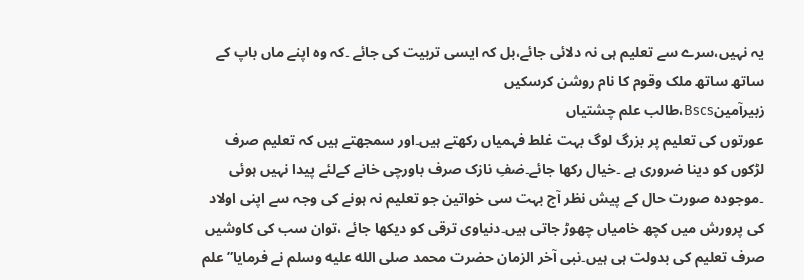یہ نہیں،سرے سے تعلیم ہی نہ دلائی جائے،بل کہ ایسی تربیت کی جائے ۔کہ وہ اپنے ماں باپ کے ساتھ ساتھ ملک وقوم کا نام روشن کرسکیں
زبیرآمینBscs،طالب علم چشتیاں
عورتوں کی تعلیم پر بزرگ لوگ بہت غلط فہمیاں رکھتے ہیں۔اور سمجھتے ہیں کہ تعلیم صرف لڑکوں کو دینا ضروری ہے ۔خیال رکھا جائے۔ضفِ نازک صرف باورچی خانے کےلئے پیدا نہیں ہوئی ۔موجودہ صورت حال کے پیش نظر آج بہت سی خواتین جو تعلیم نہ ہونے کی وجہ سے اپنی اولاد کی پرورش میں کچھ خامیاں چھوڑ جاتی ہیں۔دنیاوی ترقی کو دیکھا جائے ،توان سب کی کاوشیں صرف تعلیم کی بدولت ہی ہیں۔نبی آخر الزمان حضرت محمد صلى الله عليه وسلم نے فرمایا”علم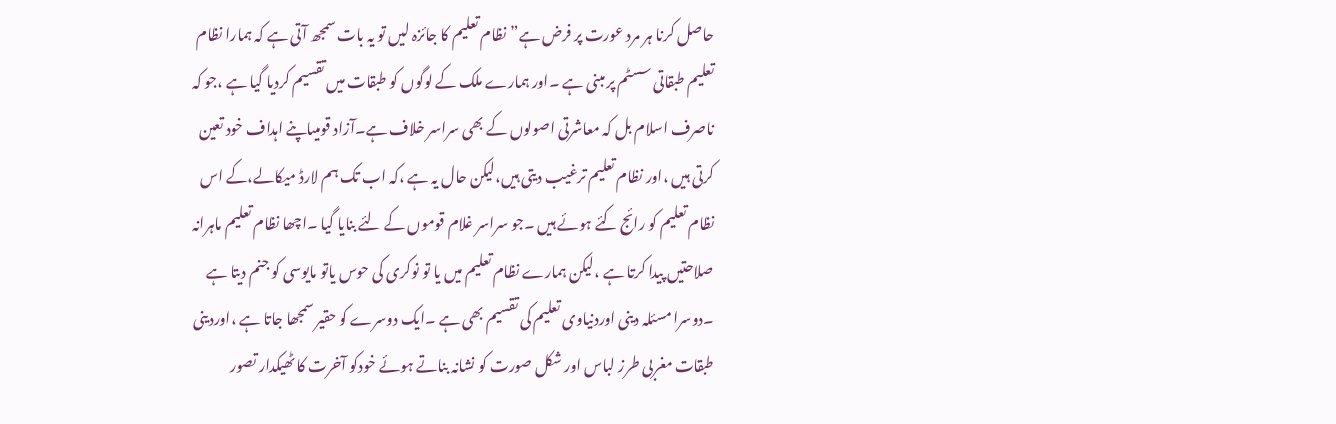حاصل کرنا ہر مرد عورت پر فرض ہے”نظام تعلیم کا جائزہ لیں تو یہ بات سمجھ آتی ہے کہ ہمارا نظام تعلیم طبقاتی سسٹم پر مبنی ہے ۔اور ہمارے ملک کے لوگوں کو طبقات میں تقسیم کردیا گیا ہے ،جو کہ ناصرف اسلام بل کہ معاشرتی اصولوں کے بھی سراسر خلاف ہے۔آزاد قومیںاپنے اہداف خود تعین کرتی ہیں ،اور نظام تعلیم ترغیب دیتی ہیں،لیکن حال یہ ہے ،کہ اب تک ہم لارڈ میکالے،کے اس نظام تعلیم کو رائج کئے ہوئے ہیں ۔جو سراسر غلام قوموں کے لئے بنایا گیا ۔اچھا نظام تعلیم ماہرانہ صلاحتیں پیدا کرتا ہے ،لیکن ہمارے نظام تعلیم میں یا تو نوکری کی حوس یاتو مایوسی کو جنم دیتا ہے ۔دوسرا مسئلہ دینی اوردنیاوی تعلیم کی تقسیم بھی ہے ۔ایک دوسرے کو حقیر سمجھا جاتا ہے ،اوردینی طبقات مغربی طرز لباس اور شکل صورت کو نشانہ بناتے ہوئے خودکو آخرت کا ٹھیکدار تصور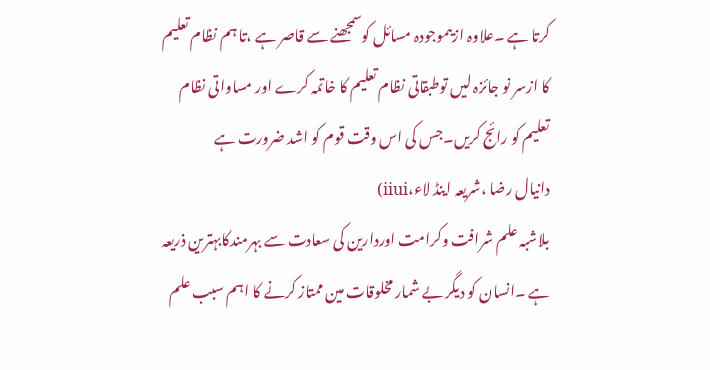کرتا ہے ۔علاوہ ازیںموجودہ مسائل کوسمجھنے سے قاصر ہے ،تا ہم نظام تعلیم کا ازسر نو جائزہ لیں توطبقاتی نظام تعلیم کا خاتمہ کرے اور مساواتی نظام تعلیم کو رائج کریں۔جس کی اس وقت قوم کو اشد ضرورت ہے
دانیال رضا ،شریعہ اینڈ لاء،iiui)
بلاشبہ علم شرافت وکرامت اوردارین کی سعادت سے بہرمندکابہترین ذریعہ ہے ۔انسان کو دیگر بے شمار مخلوقات مین ممتاز کرنے کا اہم سبب علم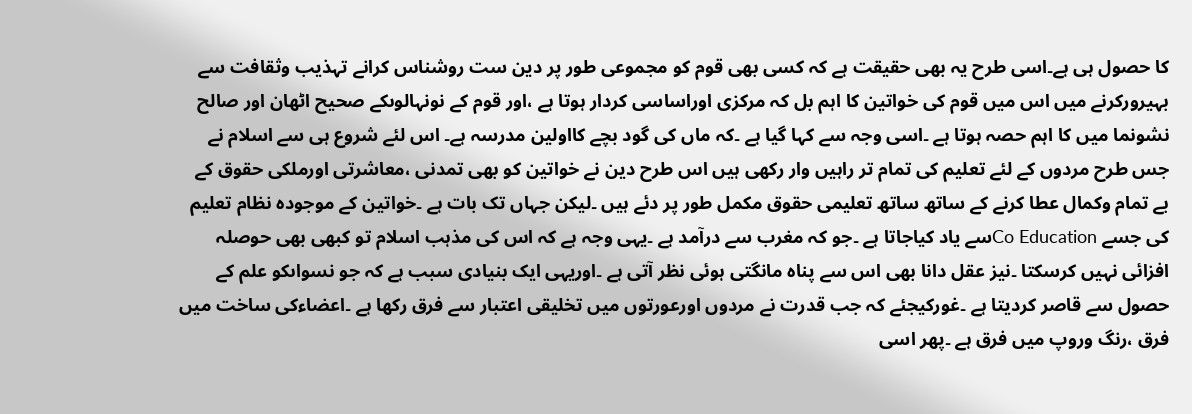کا حصول ہی ہے۔اسی طرح یہ بھی حقیقت ہے کہ کسی بھی قوم کو مجموعی طور پر دین ست روشناس کرانے تہذیب وثقافت سے بہیرورکرنے میں اس میں قوم کی خواتین کا اہم بل کہ مرکزی اوراساسی کردار ہوتا ہے ،اور قوم کے نونہالوںکے صحیح اٹھان اور صالح نشونما میں کا اہم حصہ ہوتا ہے ۔اسی وجہ سے کہا گیا ہے ۔کہ ماں کی گود بچے کااولین مدرسہ ہے۔ اس لئے شروع ہی سے اسلام نے جس طرح مردوں کے لئے تعلیم کی تمام تر راہیں وار رکھی ہیں اس طرح دین نے خواتین کو بھی تمدنی ،معاشرتی اورملکی حقوق کے بے تمام وکمال عطا کرنے کے ساتھ ساتھ تعلیمی حقوق مکمل طور پر دئے ہیں ۔لیکن جہاں تک بات ہے ۔خواتین کے موجودہ نظام تعلیم کی جسے Co Educationسے یاد کیاجاتا ہے ۔جو کہ مغرب سے درآمد ہے ۔یہی وجہ ہے کہ اس کی مذہب اسلام تو کبھی بھی حوصلہ افزائی نہیں کرسکتا ۔نیز عقل دانا بھی اس سے پناہ مانگتی ہوئی نظر آتی ہے ۔اوریہی ایک بنیادی سبب ہے کہ جو نسواںکو علم کے حصول سے قاصر کردیتا ہے ۔غورکیجئے کہ جب قدرت نے مردوں اورعورتوں میں تخلیقی اعتبار سے فرق رکھا ہے ۔اعضاءکی ساخت میں فرق ،رنگ وروپ میں فرق ہے ۔پھر اسی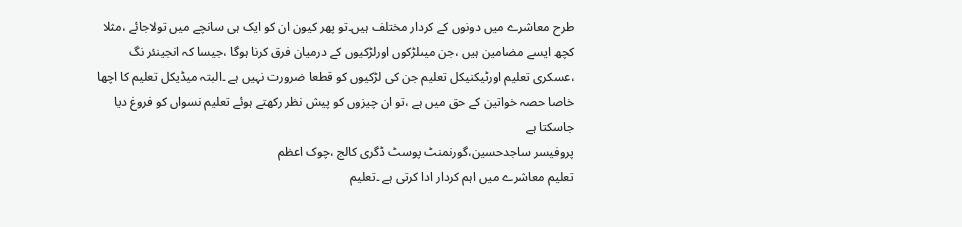طرح معاشرے میں دونوں کے کردار مختلف ہیں۔تو پھر کیون ان کو ایک ہی سانچے میں تولاجائے ،مثلا کچھ ایسے مضامین ہیں ،جن میںلڑکوں اورلڑکیوں کے درمیان فرق کرنا ہوگا ،جیسا کہ انجینئر نگ ،عسکری تعلیم اورٹیکنیکل تعلیم جن کی لڑکیوں کو قطعا ضرورت نہیں ہے ۔البتہ میڈیکل تعلیم کا اچھا خاصا حصہ خواتین کے حق میں ہے ،تو ان چیزوں کو پیش نظر رکھتے ہوئے تعلیم نسواں کو فروغ دیا جاسکتا ہے
پروفیسر ساجدحسین،گورنمنٹ پوسٹ ڈگری کالج ،چوک اعظم
تعلیم معاشرے میں اہم کردار ادا کرتی ہے ۔تعلیم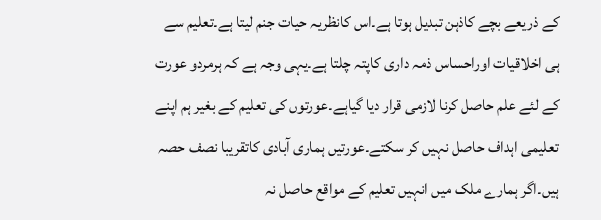کے ذریعے بچے کاذہن تبدیل ہوتا ہے۔اس کانظریہ حیات جنم لیتا ہے۔تعلیم سے ہی اخلاقیات اوراحساس ذمہ داری کاپتہ چلتا ہے۔یہی وجہ ہے کہ ہرمردو عورت کے لئے علم حاصل کرنا لازمی قرار دیا گیاہے۔عورتوں کی تعلیم کے بغیر ہم اپنے تعلیمی اہداف حاصل نہیں کر سکتے۔عورتیں ہماری آبادی کاتقریبا نصف حصہ ہیں۔اگر ہمارے ملک میں انہیں تعلیم کے مواقع حاصل نہ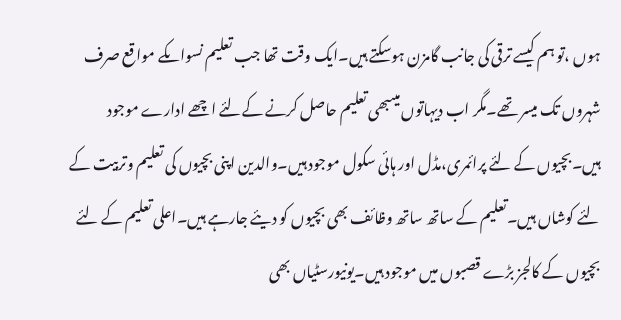ہوں ،تو ہم کیسے ترقی کی جانب گامزن ہوسکتے ہیں۔ایک وقت تھا جب تعلیم نسواںکے مواقع صرف شہروں تک میسر تھے۔مگر اب دیہاتوں میںبھی تعلیم حاصل کرنے کےلئے اچھے ادارے موجود ہیں۔بچیوں کے لئے پرائمری،مڈل اور ہائی سکول موجود ہیں۔والدین اپنی بچیوں کی تعلیم وتربیت کے لئے کوشاں ہیں۔تعلیم کے ساتھ ساتھ وظائف بھی بچیوں کو دیئے جارہے ہیں۔اعلی تعلیم کے لئے بچیوں کے کالجز بڑے قصبوں میں موجود ہیں۔یونیورسٹیاں بھی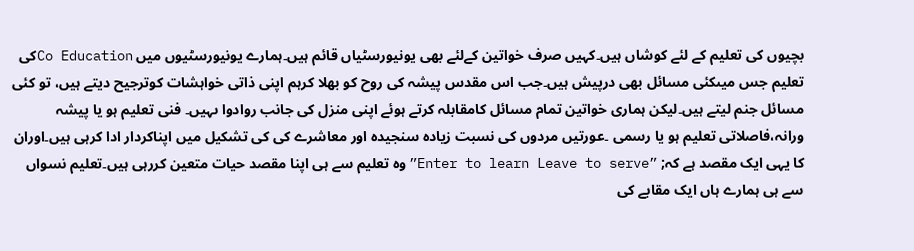بچیوں کی تعلیم کے لئے کوشاں ہیں۔کہیں صرف خواتین کےلئے بھی یونیورسٹیاں قائم ہیں۔ہمارے یونیورسٹیوں میں Co Educationکی تعلیم جس میںکئی مسائل بھی درپیش ہیں۔جب اس مقدس پیشہ کی روح کو بھلا کرہم اپنی ذاتی خواہشات کوترجیح دیتے ہیں، تو کئی مسائل جنم لیتے ہیں۔لیکن ہماری خواتین تمام مسائل کامقابلہ کرتے ہوئے اپنی منزل کی جانب روادوا ںہیں۔ فنی تعلیم ہو یا پیشہ ورانہ،فاصلاتی تعلیم ہو یا رسمی ۔عورتیں مردوں کی نسبت زیادہ سنجیدہ اور معاشرے کی کی تشکیل میں اپناکردار ادا کرہی ہیں۔اوران کا یہی ایک مقصد ہے کہ; ”Enter to learn Leave to serve”وہ تعلیم سے ہی اپنا مقصد حیات متعین کررہی ہیں۔تعلیم نسواں سے ہی ہمارے ہاں ایک مقابے کی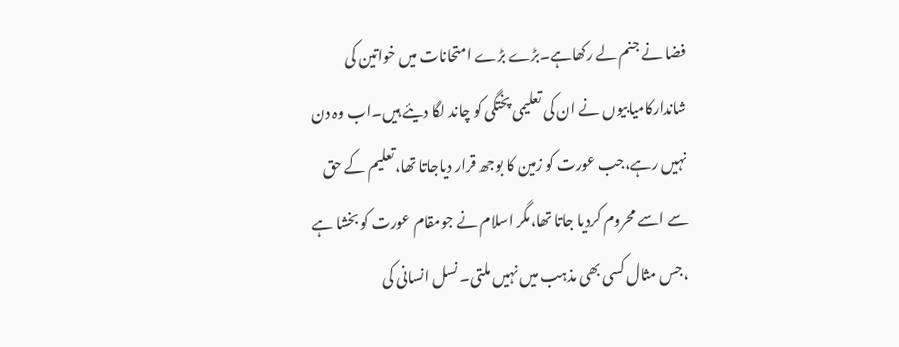فضا نے جنم لے رکھاہے۔بڑے بڑے امتحانات میں خواتین کی شاندارکامیابیوں نے ان کی تعلیمی پختگی کو چاند لگا دیئے ہیں۔اب وہ دن نہیں رہے،جب عورت کو زمین کا بوجھ قرار دیاجاتا تھا،تعلیم کے حق سے اسے محروم کردیا جاتا تھا،مگر اسلام نے جومقام عورت کو بخشا ہے ،جس مثال کسی بھی مذہب میں نہیں ملتی۔ نسل انسانی کی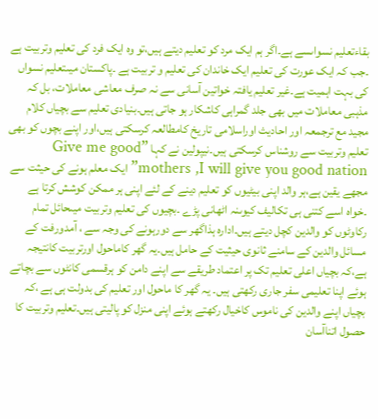بقاءتعلیم نسواںسے ہے۔اگر ہم ایک مرد کو تعلیم دیتے ہیں،تو وہ ایک فرد کی تعلیم وتربیت ہے ۔جب کہ ایک عورت کی تعلیم ایک خاندان کی تعلیم و تربیت ہے ۔پاکستان میںتعلیم نسواں کی بہت اہمیت ہے۔غیر تعلیم یافتہ خواتین آسانی سے نہ صرف معاشی معاملات، بل کہ مذہبی معاملات میں بھی جلد گمراہی کاشکار ہو جاتی ہیں۔بنیادی تعلیم سے بچیاں کلام مجید مع ترجمعہ اور احادیث اوراسلامی تاریخ کامطالعہ کرسکتی ہیں،اور اپنے بچوں کو بھی تعلیم وتربیت سے روشناس کرسکتی ہیں۔نیپولین نے کہا ”Give me good mothers ,I will give you good nation” ایک معلم ہونے کی حیثت سے مجھے یقین ہے،ہر والد اپنی بیٹیوں کو تعلیم دینے کے لئے اپنی ہر ممکن کوشش کرتا ہے ۔خواہ اسے کتنی ہی تکالیف کیوںنہ اٹھانی پڑے ۔بچیوں کی تعلیم وتربیت میںحائل تمام رکاوٹوں کو والدین کچل دیتے ہیں۔ادارہ ہذاگھر سے دورہونے کی وجہ سے ، آمدورفت کے مسائل والدین کے سامنے ثانوی حیثیت کے حامل ہیں۔یہ گھر کاماحول اورتربیت کانتیجہ ہے،کہ بچیاں اعلی تعلیم تک پر اعتماد طریقے سے اپنے دامن کو ہرقسمی کانٹوں سے بچاتے ہوئے اپنا تعلیمی سفر جاری رکھتی ہیں۔ یہ گھر کا ماحول اور تعلیم کی بدولت ہی ہے ،کہ بچیاں اپنے والدین کی ناموس کاخیال رکھتے ہوئے اپنی منزل کو پالیتی ہیں۔تعلیم وتربیت کا حصول اتناآسان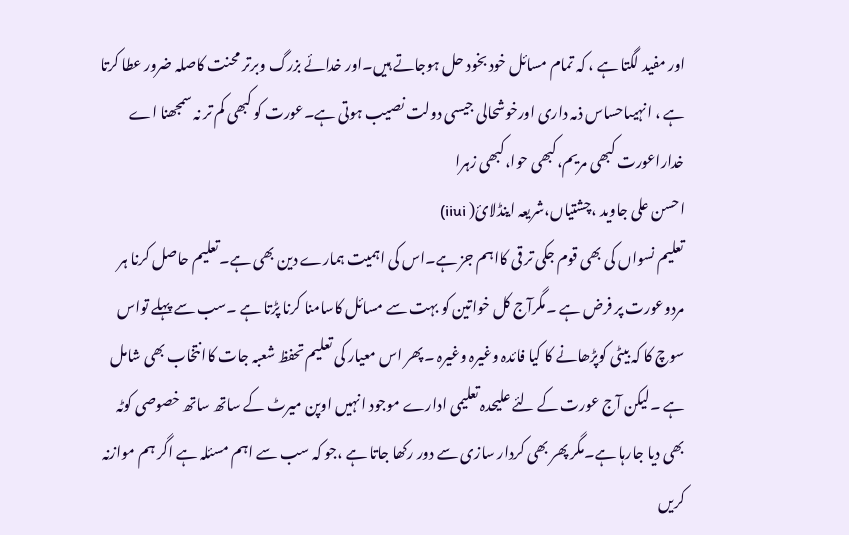اور مفید لگتا ہے ، کہ تمام مسائل خود بخود حل ہوجاتے ہیں۔اور خدائے بزرگ وبرتر محنت کاصلہ ضرور عطا کرتا ہے ، انہیںاحساس ذمہ داری اورخوشحالی جیسی دولت نصیب ہوتی ہے۔عورت کو کبھی کم تر نہ سمجھنا اے خداراعورت کبھی مریم،کبھی حوا،کبھی زہرا
احسن علی جاوید ،چشتیاں،شریعہ اینڈلائ( iiui)
تعلیم نسواں کی بھی قوم جکی تر قی کااہم جز ہے۔اس کی اہمیت ہمارے دین بھی ہے۔تعلیم حاصل کرنا ہر مردوعورت پر فرض ہے ۔مگرآج کل خواتین کو بہت سے مسائل کاسامنا کرنا پڑتا ہے ۔سب سے پہلے تواس سوچ کا کہ بیٹی کوپڑھانے کا کیا فائدہ وغیرہ وغیرہ ۔پھر اس معیار کی تعلیم تحفظ شعبہ جات کاانتخاب بھی شامل ہے ۔لیکن آج عورت کے لئے علیحدہ تعلیمی ادارے موجود انہیں اوپن میرٹ کے ساتھ ساتھ خصوصی کوٹہ بھی دیا جارہا ہے۔مگر پھر بھی کردار سازی سے دور رکھا جاتا ہے ،جو کہ سب سے اہم مسئلہ ہے اگر ہم موازنہ کریں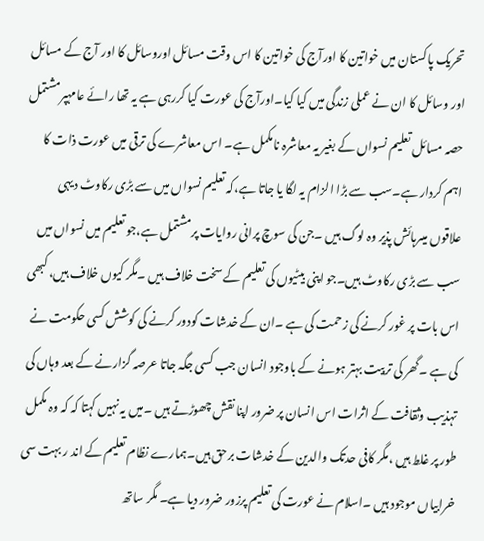تحریک پاکستان میں خواتین کا اورآج کی خواتین کا اس وقت مسائل اوروسائل کا اور آج کے مسائل اور وسائل کا ان نے عملی زندگی میں کیا کیا۔اورآج کی عورت کیا کررہی ہے یہ تھا رائے عامہپرمشتمل حصہ مسائل تعلیم نسواں کے بغیر یہ معاشرہ نامکمل ہے۔ اس معاشرے کی ترقی میں عورت ذات کا اہم کردار ہے۔سب سے بڑا الزام یہ لگا یا جاتا ہے،کہ تعلیم نسواں میں سے بڑی رکاوٹ دیہی علاقوں میںرہائش پذیر وہ لوگ ہیں ۔جن کی سوچ پرانی روایات پرمشتمل ہے،جو تعلیم میں نسواں میں سب سے بڑی رکاوٹ ہیں۔جو اپنی بیٹیوں کی تعلیم کے سخت خلاف ہیں ۔مگر کیوں خلاف ہیں، کبھی اس بات پر غور کرنے کی زحمت کی ہے ۔ان کے خدشات کودور کرنے کی کوشش کسی حکومت نے کی ہے ۔گھر کی تربیت بہتر ہونے کے باوجود انسان جب کسی جگہ جاتا عرصہ گزارنے کے بعد وہاں کی تہذیب وثقافت کے اثرات اس انسان پر ضرور اپنا نقش چھوڑتے ہیں ۔میں یہ نہیں کہتا کہ کہ وہ مکمل طور پر غلط ہیں ،مگر کافی حدتک والدین کے خدشات برحق ہیں۔ہمارے نظام تعلیم کے اند ر بہت سی خرابیاں موجود ہیں ۔اسلام نے عورت کی تعلیم پرزور ضرور دیا ہے۔ مگر ساتھ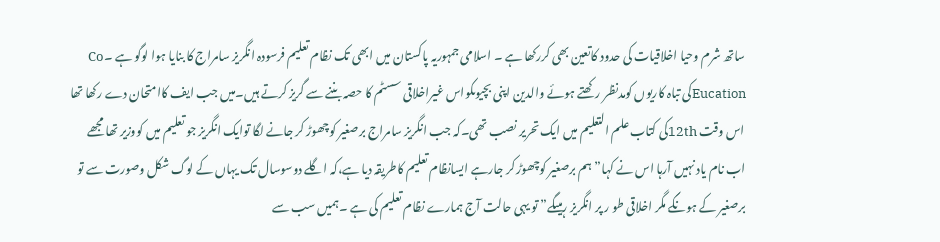ساتھ شرم وحیا اخلاقیات کی حدود کاتعین بھی کررکھا ہے ۔ اسلامی جمہوریہ پاکستان میں ابھی تک نظام تعلیم فرسودہ انگریز سامراج کا بنایا ہوا لوگو ہے ۔Co Eucationکی تباہ کاریوں کومدنظر رکھتے ہوئے والدین اپنی بچیوںکواس غیراخلاقی سسٹم کا حصہ بننے سے گریز کرتے ہیں۔میں جب ایف کاامتحان دے رکھا تھا اس وقت 12thکی کتاب علم التعلیم میں ایک تحریر نصب تھی۔کہ جب انگریز سامراج برصغیر کوچھوڑ کر جانے لگا توایک انگریز جو تعلیم میں کووزیر تھا مجھے اب نام یاد نہیں آرہا اس نے کہا” ہم برصغیر کوچھوڑ کر جارہے ایسانظام تعلیم کاطریقہ دیا ہے،کہ اگلے دوسوسال تک یہاں کے لوگ شکل وصورت سے تو برصغیر کے ہونگے مگر اخلاقی طو ر پر انگریز رہیںگے” تو یہی حالت آج ہمارے نظام تعلیم کی ہے ۔ہمیں سب سے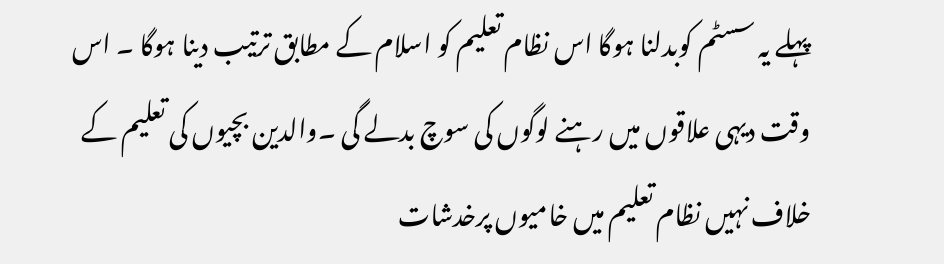پہلے یہ سسٹم کوبدلنا ہوگا اس نظام تعلیم کو اسلام کے مطابق ترتیب دینا ہوگا ۔ اس وقت دیہی علاقوں میں رہنے لوگوں کی سوچ بدلے گی ۔والدین بچیوں کی تعلیم کے خلاف نہیں نظام تعلیم میں خامیوں پرخدشات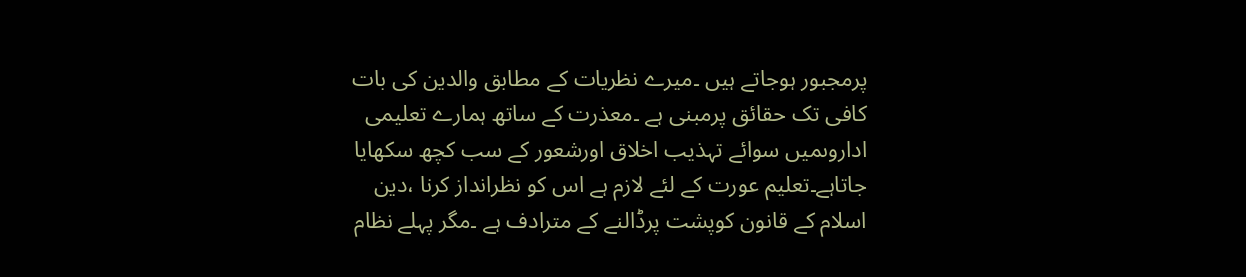پرمجبور ہوجاتے ہیں ۔میرے نظریات کے مطابق والدین کی بات کافی تک حقائق پرمبنی ہے ۔معذرت کے ساتھ ہمارے تعلیمی اداروںمیں سوائے تہذیب اخلاق اورشعور کے سب کچھ سکھایا جاتاہے۔تعلیم عورت کے لئے لازم ہے اس کو نظرانداز کرنا ،دین اسلام کے قانون کوپشت پرڈالنے کے مترادف ہے ۔مگر پہلے نظام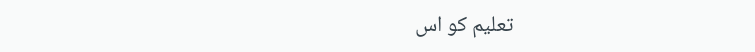تعلیم کو اس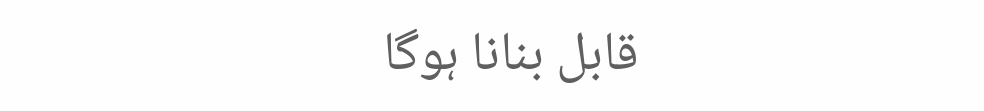قابل بنانا ہوگا